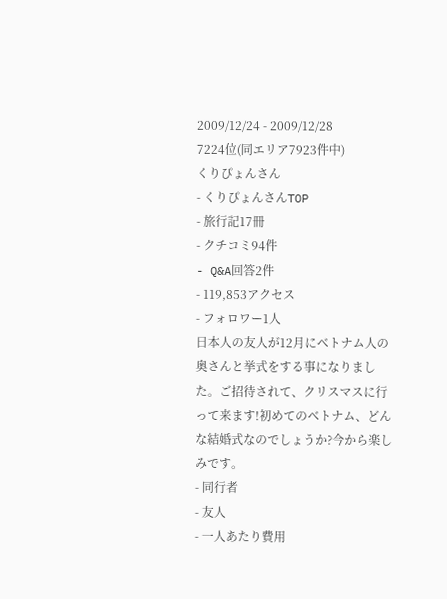2009/12/24 - 2009/12/28
7224位(同エリア7923件中)
くりぴょんさん
- くりぴょんさんTOP
- 旅行記17冊
- クチコミ94件
- Q&A回答2件
- 119,853アクセス
- フォロワー1人
日本人の友人が12月にベトナム人の奥さんと挙式をする事になりました。ご招待されて、クリスマスに行って来ます!初めてのベトナム、どんな結婚式なのでしょうか?今から楽しみです。
- 同行者
- 友人
- 一人あたり費用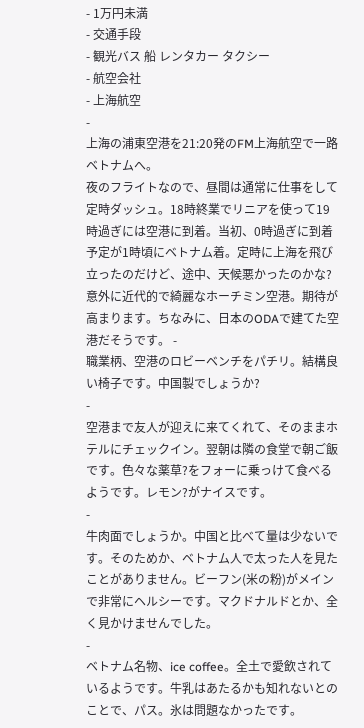- 1万円未満
- 交通手段
- 観光バス 船 レンタカー タクシー
- 航空会社
- 上海航空
-
上海の浦東空港を21:20発のFM上海航空で一路ベトナムへ。
夜のフライトなので、昼間は通常に仕事をして定時ダッシュ。18時終業でリニアを使って19時過ぎには空港に到着。当初、0時過ぎに到着予定が1時頃にベトナム着。定時に上海を飛び立ったのだけど、途中、天候悪かったのかな?
意外に近代的で綺麗なホーチミン空港。期待が高まります。ちなみに、日本のODAで建てた空港だそうです。 -
職業柄、空港のロビーベンチをパチリ。結構良い椅子です。中国製でしょうか?
-
空港まで友人が迎えに来てくれて、そのままホテルにチェックイン。翌朝は隣の食堂で朝ご飯です。色々な薬草?をフォーに乗っけて食べるようです。レモン?がナイスです。
-
牛肉面でしょうか。中国と比べて量は少ないです。そのためか、ベトナム人で太った人を見たことがありません。ビーフン(米の粉)がメインで非常にヘルシーです。マクドナルドとか、全く見かけませんでした。
-
ベトナム名物、ice coffee。全土で愛飲されているようです。牛乳はあたるかも知れないとのことで、パス。氷は問題なかったです。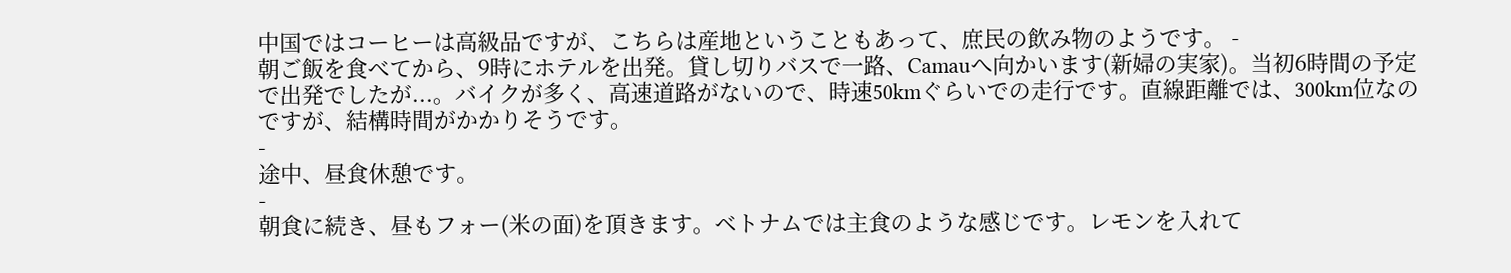中国ではコーヒーは高級品ですが、こちらは産地ということもあって、庶民の飲み物のようです。 -
朝ご飯を食べてから、9時にホテルを出発。貸し切りバスで一路、Camauへ向かいます(新婦の実家)。当初6時間の予定で出発でしたが...。バイクが多く、高速道路がないので、時速50kmぐらいでの走行です。直線距離では、300km位なのですが、結構時間がかかりそうです。
-
途中、昼食休憩です。
-
朝食に続き、昼もフォー(米の面)を頂きます。ベトナムでは主食のような感じです。レモンを入れて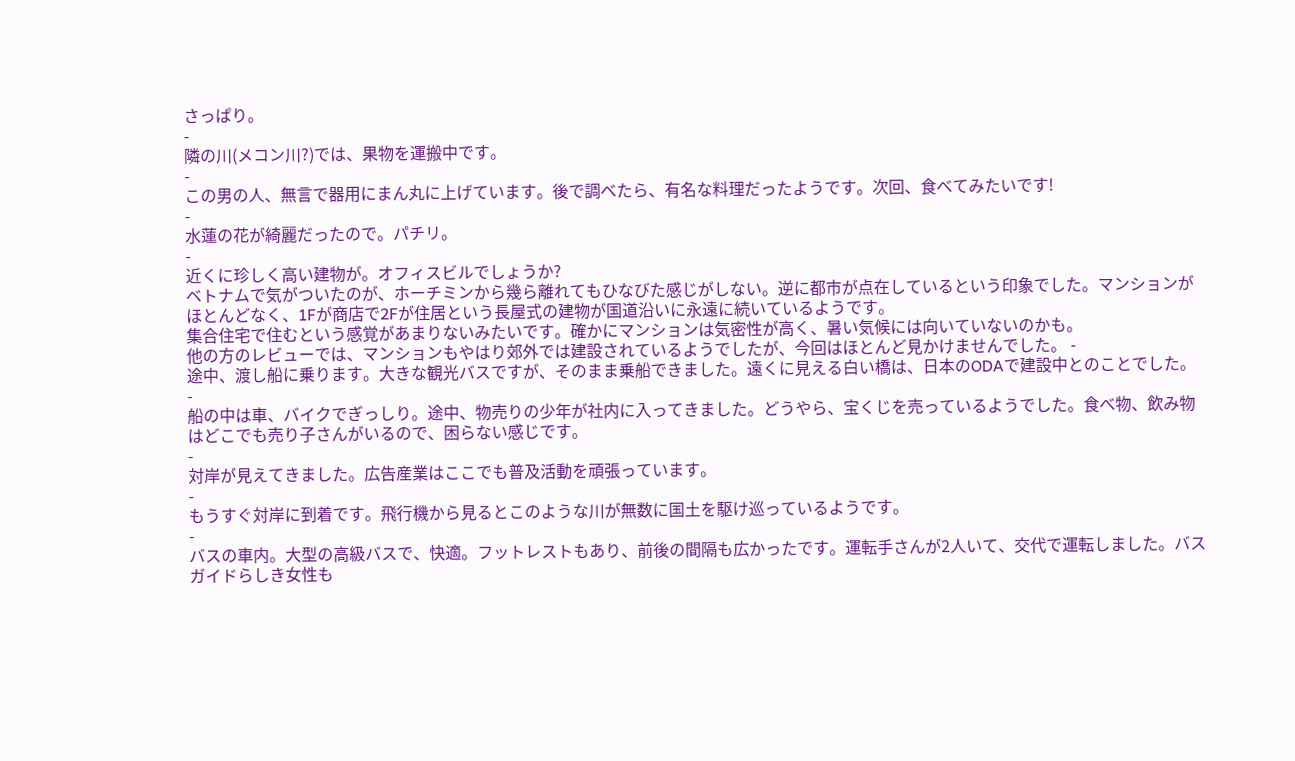さっぱり。
-
隣の川(メコン川?)では、果物を運搬中です。
-
この男の人、無言で器用にまん丸に上げています。後で調べたら、有名な料理だったようです。次回、食べてみたいです!
-
水蓮の花が綺麗だったので。パチリ。
-
近くに珍しく高い建物が。オフィスビルでしょうか?
ベトナムで気がついたのが、ホーチミンから幾ら離れてもひなびた感じがしない。逆に都市が点在しているという印象でした。マンションがほとんどなく、1Fが商店で2Fが住居という長屋式の建物が国道沿いに永遠に続いているようです。
集合住宅で住むという感覚があまりないみたいです。確かにマンションは気密性が高く、暑い気候には向いていないのかも。
他の方のレビューでは、マンションもやはり郊外では建設されているようでしたが、今回はほとんど見かけませんでした。 -
途中、渡し船に乗ります。大きな観光バスですが、そのまま乗船できました。遠くに見える白い橋は、日本のODAで建設中とのことでした。
-
船の中は車、バイクでぎっしり。途中、物売りの少年が社内に入ってきました。どうやら、宝くじを売っているようでした。食べ物、飲み物はどこでも売り子さんがいるので、困らない感じです。
-
対岸が見えてきました。広告産業はここでも普及活動を頑張っています。
-
もうすぐ対岸に到着です。飛行機から見るとこのような川が無数に国土を駆け巡っているようです。
-
バスの車内。大型の高級バスで、快適。フットレストもあり、前後の間隔も広かったです。運転手さんが2人いて、交代で運転しました。バスガイドらしき女性も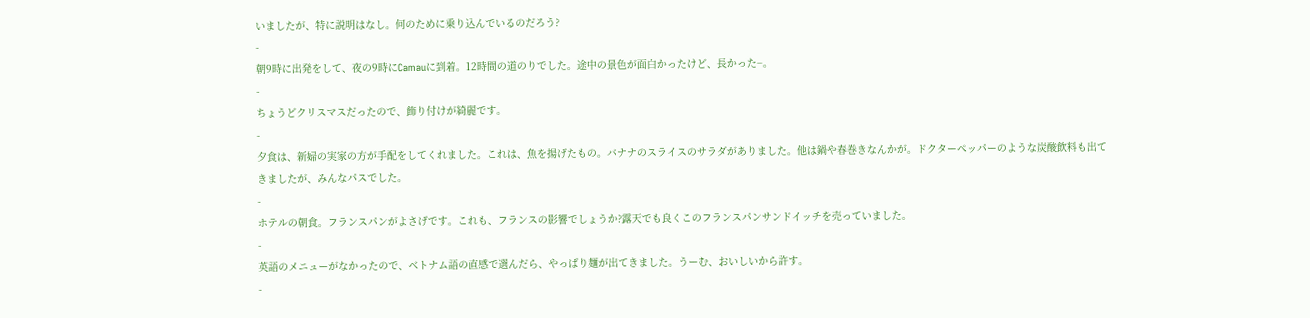いましたが、特に説明はなし。何のために乗り込んでいるのだろう?
-
朝9時に出発をして、夜の9時にCamauに到着。12時間の道のりでした。途中の景色が面白かったけど、長かった−。
-
ちょうどクリスマスだったので、飾り付けが綺麗です。
-
夕食は、新婦の実家の方が手配をしてくれました。これは、魚を揚げたもの。バナナのスライスのサラダがありました。他は鍋や春巻きなんかが。ドクターペッパーのような炭酸飲料も出てきましたが、みんなパスでした。
-
ホテルの朝食。フランスパンがよさげです。これも、フランスの影響でしょうか?露天でも良くこのフランスパンサンドイッチを売っていました。
-
英語のメニューがなかったので、ベトナム語の直感で選んだら、やっぱり麺が出てきました。うーむ、おいしいから許す。
-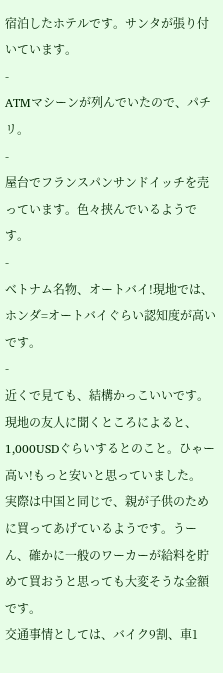宿泊したホテルです。サンタが張り付いています。
-
ATMマシーンが列んでいたので、パチリ。
-
屋台でフランスパンサンドイッチを売っています。色々挟んでいるようです。
-
ベトナム名物、オートバイ!現地では、ホンダ=オートバイぐらい認知度が高いです。
-
近くで見ても、結構かっこいいです。現地の友人に聞くところによると、1,000USDぐらいするとのこと。ひゃー高い!もっと安いと思っていました。
実際は中国と同じで、親が子供のために買ってあげているようです。うーん、確かに一般のワーカーが給料を貯めて買おうと思っても大変そうな金額です。
交通事情としては、バイク9割、車1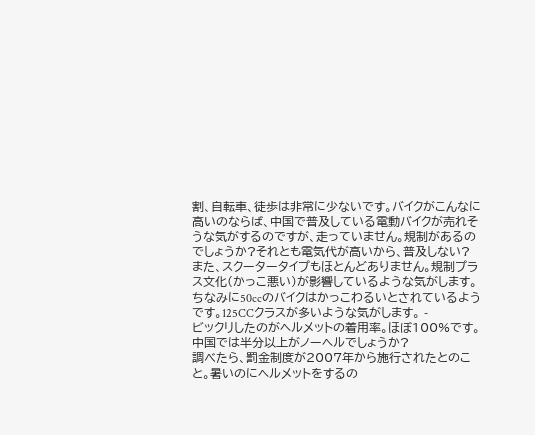割、自転車、徒歩は非常に少ないです。バイクがこんなに高いのならば、中国で普及している電動バイクが売れそうな気がするのですが、走っていません。規制があるのでしょうか?それとも電気代が高いから、普及しない?
また、スクータータイプもほとんどありません。規制プラス文化(かっこ悪い)が影響しているような気がします。ちなみに50ccのバイクはかっこわるいとされているようです。125CCクラスが多いような気がします。 -
ビックリしたのがヘルメットの着用率。ほぼ100%です。中国では半分以上がノーヘルでしょうか?
調べたら、罰金制度が2007年から施行されたとのこと。暑いのにヘルメットをするの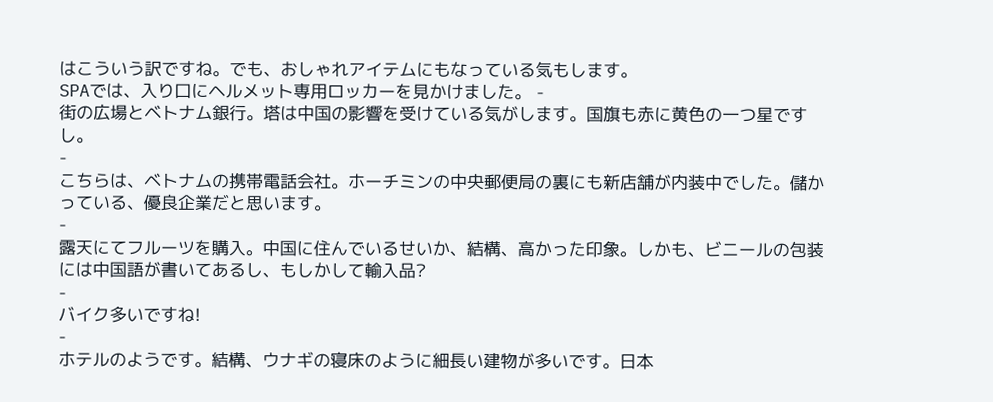はこういう訳ですね。でも、おしゃれアイテムにもなっている気もします。
SPAでは、入り口にヘルメット専用ロッカーを見かけました。 -
街の広場とベトナム銀行。塔は中国の影響を受けている気がします。国旗も赤に黄色の一つ星ですし。
-
こちらは、ベトナムの携帯電話会社。ホーチミンの中央郵便局の裏にも新店舗が内装中でした。儲かっている、優良企業だと思います。
-
露天にてフルーツを購入。中国に住んでいるせいか、結構、高かった印象。しかも、ビニールの包装には中国語が書いてあるし、もしかして輸入品?
-
バイク多いですね!
-
ホテルのようです。結構、ウナギの寝床のように細長い建物が多いです。日本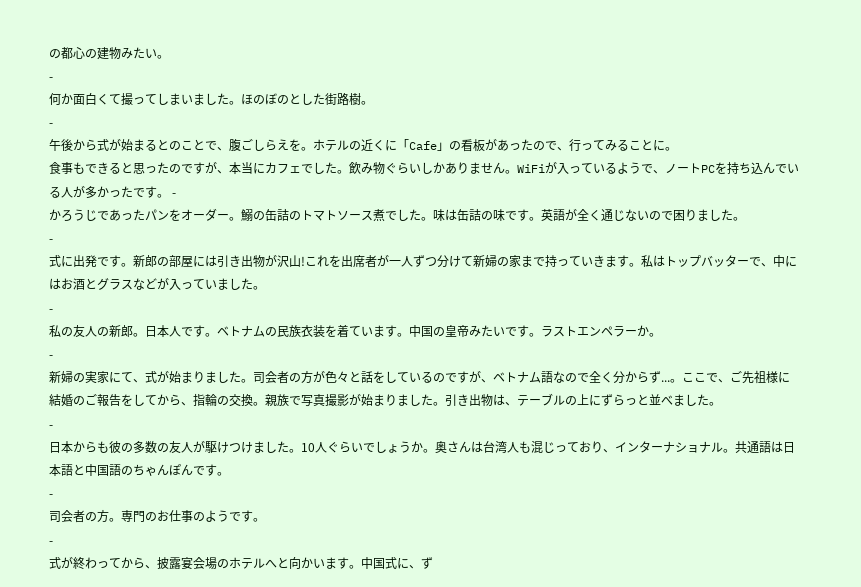の都心の建物みたい。
-
何か面白くて撮ってしまいました。ほのぼのとした街路樹。
-
午後から式が始まるとのことで、腹ごしらえを。ホテルの近くに「Cafe」の看板があったので、行ってみることに。
食事もできると思ったのですが、本当にカフェでした。飲み物ぐらいしかありません。WiFiが入っているようで、ノートPCを持ち込んでいる人が多かったです。 -
かろうじであったパンをオーダー。鰯の缶詰のトマトソース煮でした。味は缶詰の味です。英語が全く通じないので困りました。
-
式に出発です。新郎の部屋には引き出物が沢山!これを出席者が一人ずつ分けて新婦の家まで持っていきます。私はトップバッターで、中にはお酒とグラスなどが入っていました。
-
私の友人の新郎。日本人です。ベトナムの民族衣装を着ています。中国の皇帝みたいです。ラストエンペラーか。
-
新婦の実家にて、式が始まりました。司会者の方が色々と話をしているのですが、ベトナム語なので全く分からず...。ここで、ご先祖様に結婚のご報告をしてから、指輪の交換。親族で写真撮影が始まりました。引き出物は、テーブルの上にずらっと並べました。
-
日本からも彼の多数の友人が駆けつけました。10人ぐらいでしょうか。奥さんは台湾人も混じっており、インターナショナル。共通語は日本語と中国語のちゃんぽんです。
-
司会者の方。専門のお仕事のようです。
-
式が終わってから、披露宴会場のホテルへと向かいます。中国式に、ず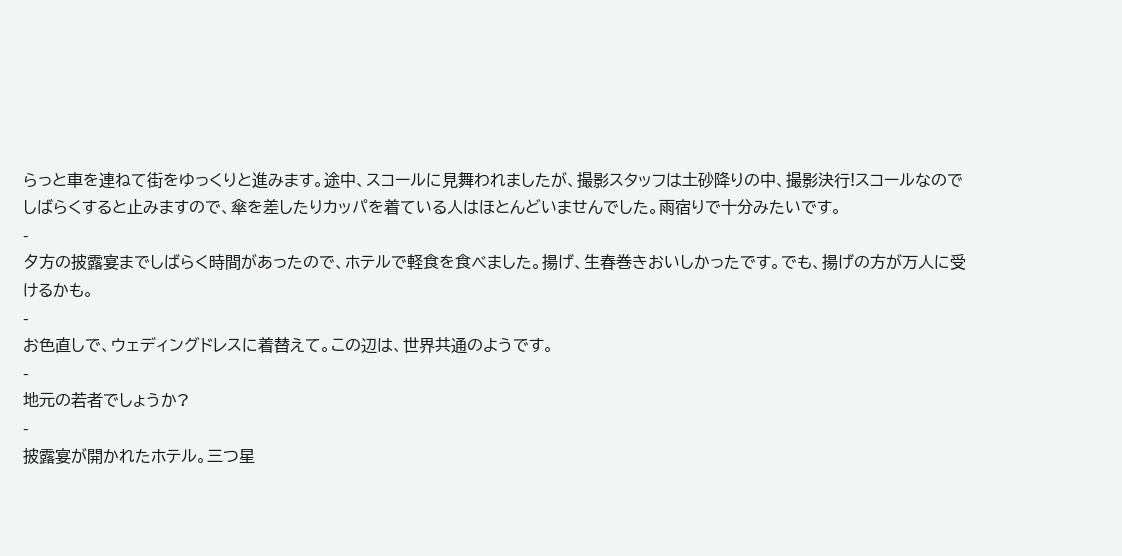らっと車を連ねて街をゆっくりと進みます。途中、スコールに見舞われましたが、撮影スタッフは土砂降りの中、撮影決行!スコールなのでしばらくすると止みますので、傘を差したりカッパを着ている人はほとんどいませんでした。雨宿りで十分みたいです。
-
夕方の披露宴までしばらく時間があったので、ホテルで軽食を食べました。揚げ、生春巻きおいしかったです。でも、揚げの方が万人に受けるかも。
-
お色直しで、ウェディングドレスに着替えて。この辺は、世界共通のようです。
-
地元の若者でしょうか?
-
披露宴が開かれたホテル。三つ星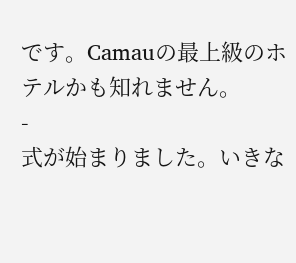です。Camauの最上級のホテルかも知れません。
-
式が始まりました。いきな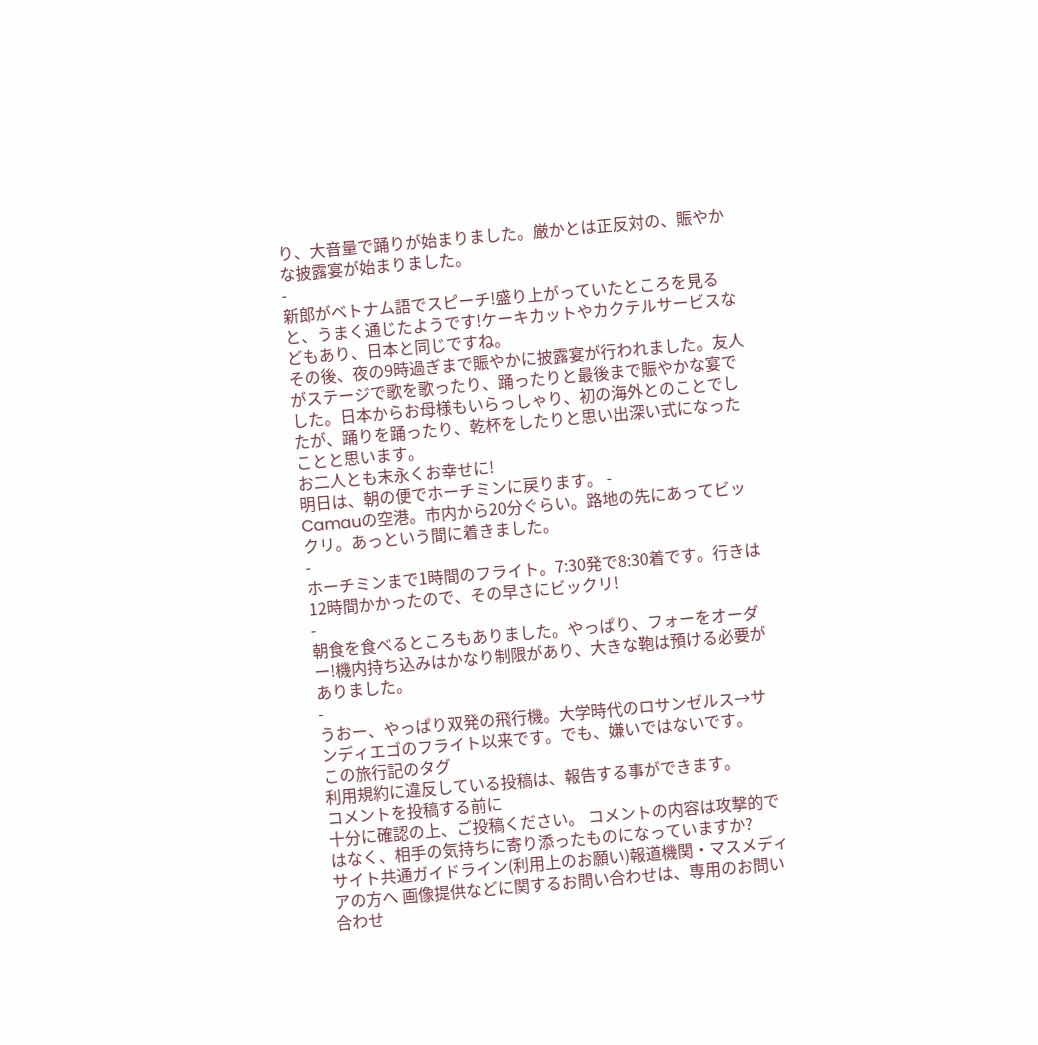り、大音量で踊りが始まりました。厳かとは正反対の、賑やかな披露宴が始まりました。
-
新郎がベトナム語でスピーチ!盛り上がっていたところを見ると、うまく通じたようです!ケーキカットやカクテルサービスなどもあり、日本と同じですね。
その後、夜の9時過ぎまで賑やかに披露宴が行われました。友人がステージで歌を歌ったり、踊ったりと最後まで賑やかな宴でした。日本からお母様もいらっしゃり、初の海外とのことでしたが、踊りを踊ったり、乾杯をしたりと思い出深い式になったことと思います。
お二人とも末永くお幸せに!
明日は、朝の便でホーチミンに戻ります。 -
Camauの空港。市内から20分ぐらい。路地の先にあってビックリ。あっという間に着きました。
-
ホーチミンまで1時間のフライト。7:30発で8:30着です。行きは12時間かかったので、その早さにビックリ!
-
朝食を食べるところもありました。やっぱり、フォーをオーダー!機内持ち込みはかなり制限があり、大きな鞄は預ける必要がありました。
-
うおー、やっぱり双発の飛行機。大学時代のロサンゼルス→サンディエゴのフライト以来です。でも、嫌いではないです。
この旅行記のタグ
利用規約に違反している投稿は、報告する事ができます。
コメントを投稿する前に
十分に確認の上、ご投稿ください。 コメントの内容は攻撃的ではなく、相手の気持ちに寄り添ったものになっていますか?
サイト共通ガイドライン(利用上のお願い)報道機関・マスメディアの方へ 画像提供などに関するお問い合わせは、専用のお問い合わせ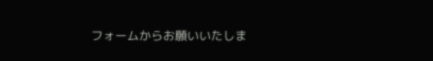フォームからお願いいたしま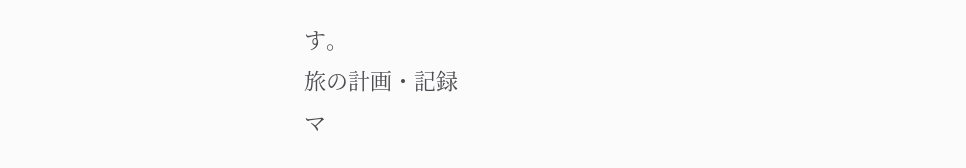す。
旅の計画・記録
マ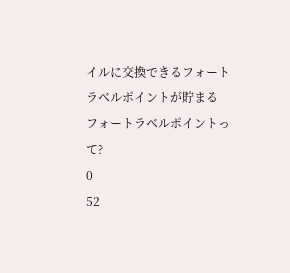イルに交換できるフォートラベルポイントが貯まる
フォートラベルポイントって?
0
52